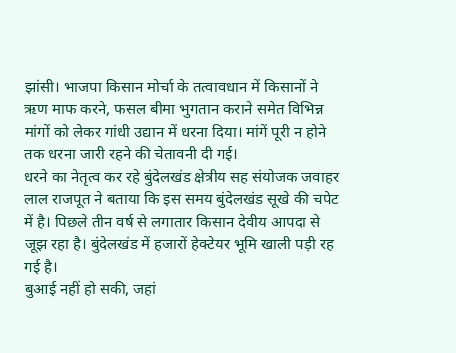झांसी। भाजपा किसान मोर्चा के तत्वावधान में किसानों ने ऋण माफ करने, फसल बीमा भुगतान कराने समेत विभिन्न मांगों को लेकर गांधी उद्यान में धरना दिया। मांगें पूरी न होने तक धरना जारी रहने की चेतावनी दी गई।
धरने का नेतृत्व कर रहे बुंदेलखंड क्षेत्रीय सह संयोजक जवाहर लाल राजपूत ने बताया कि इस समय बुंदेलखंड सूखे की चपेट में है। पिछले तीन वर्ष से लगातार किसान देवीय आपदा से जूझ रहा है। बुंदेलखंड में हजारों हेक्टेयर भूमि खाली पड़ी रह गई है।
बुआई नहीं हो सकी, जहां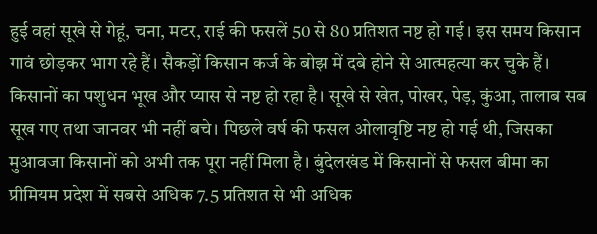हुई वहां सूखे से गेहूं, चना, मटर, राई की फसलें 50 से 80 प्रतिशत नष्ट हो गई। इस समय किसान गावं छोड़कर भाग रहे हैं। सैकड़ों किसान कर्ज के बोझ में दबे होने से आत्महत्या कर चुके हैं। किसानों का पशुधन भूख और प्यास से नष्ट हो रहा है। सूखे से खेत, पोखर, पेड़, कुंआ, तालाब सब सूख गए तथा जानवर भी नहीं बचे। पिछले वर्ष की फसल ओलावृष्टि नष्ट हो गई थी, जिसका मुआवजा किसानों को अभी तक पूरा नहीं मिला है। बुंदेलखंड में किसानों से फसल बीमा का प्रीमियम प्रदेश में सबसे अधिक 7.5 प्रतिशत से भी अधिक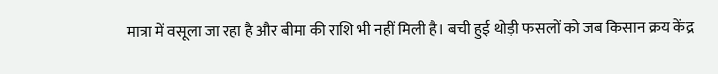मात्रा में वसूला जा रहा है और बीमा की राशि भी नहीं मिली है। बची हुई थोड़ी फसलों को जब किसान क्रय केंद्र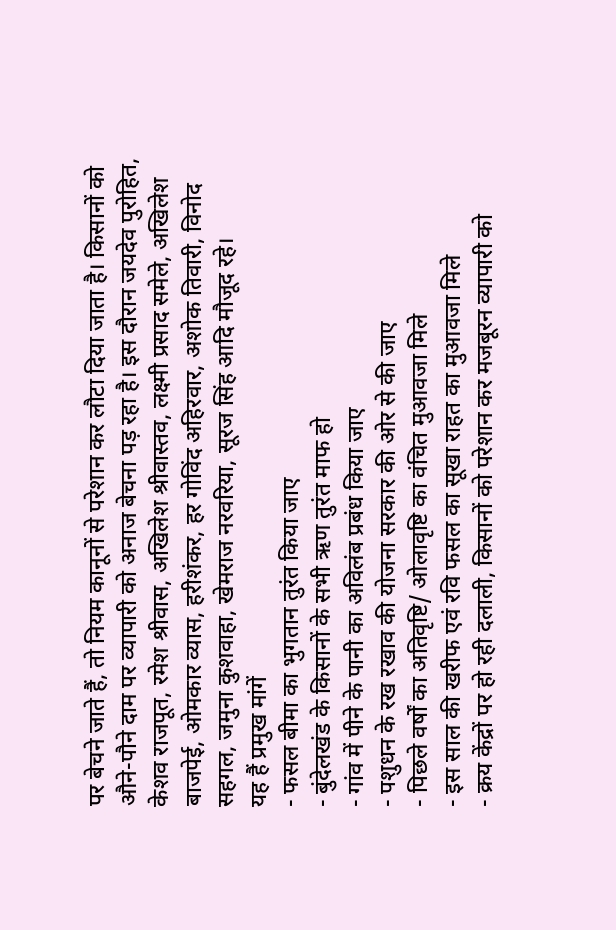पर बेचने जाते हैं, तो नियम कानूनों से परेशान कर लौटा दिया जाता है। किसानों को औने-पौने दाम पर व्यापारी को अनाज बेचना पड़ रहा है। इस दौरान जयदेव पुरोहित, केशव राजपूत, रमेश श्रीवास, अखिलेश श्रीवास्तव, लक्ष्मी प्रसाद समेले, अखिलेश बाजपेई, ओमकार व्यास, हरीशंकर, हर गोविंद अहिरवार, अशोक तिवारी, विनोद सहगल, जमुना कुशवाहा, खेमराज नरवरिया, सूरज सिंह आदि मौजूद रहे।
यह हैं प्रमुख मांगें
- फसल बीमा का भुगतान तुरंत किया जाए
- बुंदेलखंड के किसानों के सभी ऋण तुरंत माफ हो
- गांव में पीने के पानी का अविलंब प्रबंध किया जाए
- पशुधन के रख रखाव की योजना सरकार की ओर से की जाए
- पिछले वर्षों का अतिवृष्टि/ ओलावृष्टि का वंचित मुआवजा मिले
- इस साल की खरीफ एवं रवि फसल का सूखा राहत का मुआवजा मिले
- क्रय केंद्रों पर हो रही दलाली, किसानों को परेशान कर मजबूरन व्यापारी को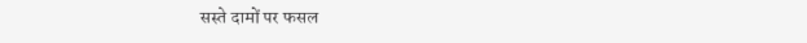सस्ते दामों पर फसल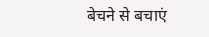बेचने से बचाएं